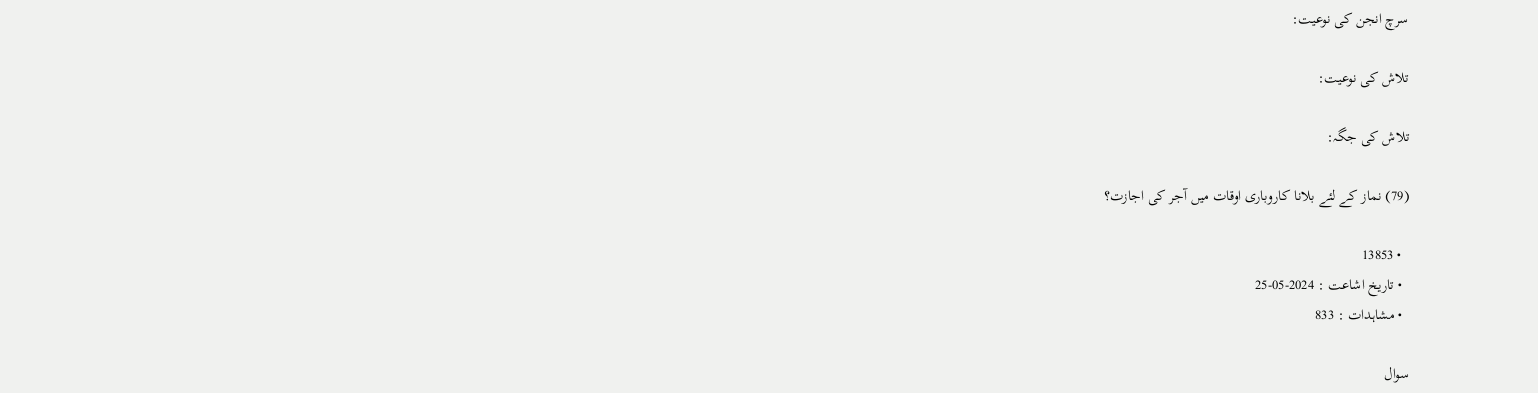سرچ انجن کی نوعیت:

تلاش کی نوعیت:

تلاش کی جگہ:

(79) نماز کے لئے بلانا کاروباری اوقات میں آجر کی اجازت؟

  • 13853
  • تاریخ اشاعت : 2024-05-25
  • مشاہدات : 833

سوال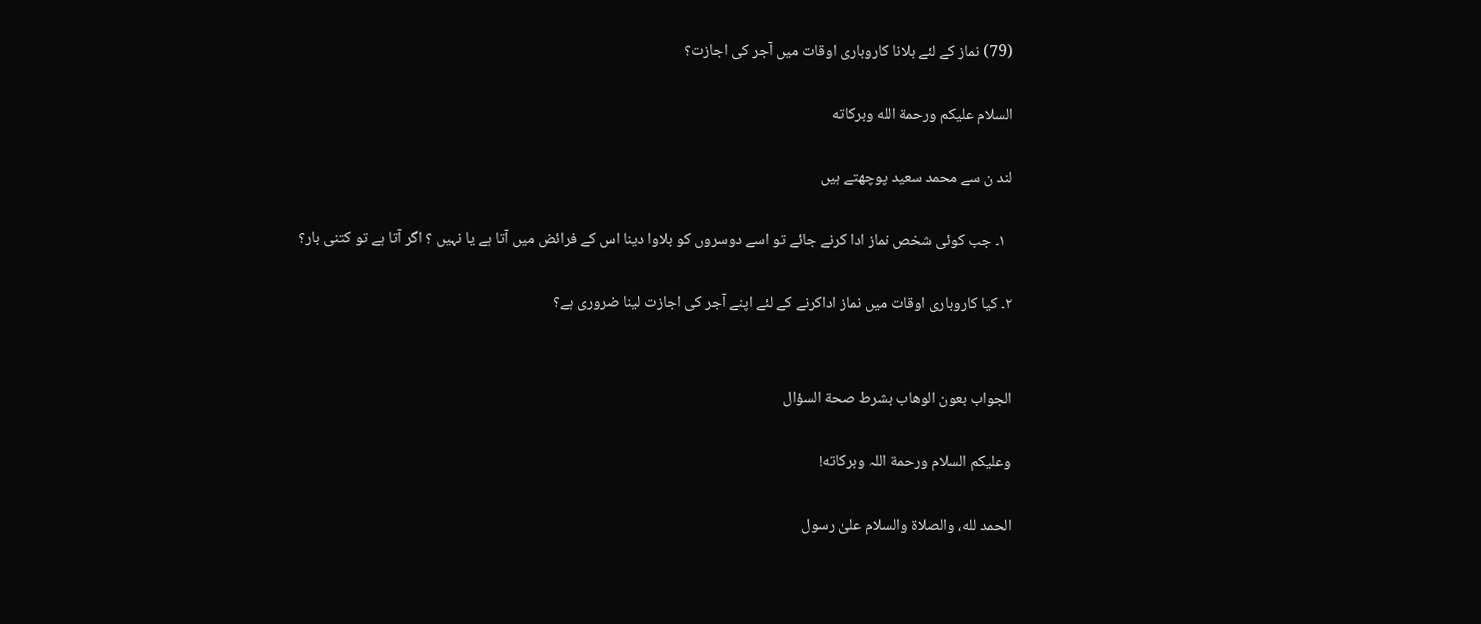(79) نماز کے لئے بلانا کاروباری اوقات میں آجر کی اجازت؟

السلام عليكم ورحمة الله وبركاته

لند ن سے محمد سعید پوچھتے ہیں

  ۱۔ جب کوئی شخص نماز ادا کرنے جائے تو اسے دوسروں کو بلاوا دینا اس کے فرائض میں آتا ہے یا نہیں ؟ اگر آتا ہے تو کتنی بار؟

۲۔ کیا کاروباری اوقات میں نماز اداکرنے کے لئے اپنے آجر کی اجازت لینا ضروری ہے؟


الجواب بعون الوهاب بشرط صحة السؤال

وعلیکم السلام ورحمة اللہ وبرکاته!

الحمد لله، والصلاة والسلام علىٰ رسول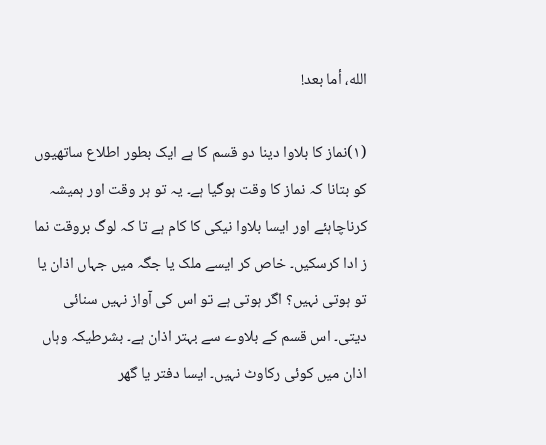الله، أما بعد!

(۱)نماز کا بلاوا دینا دو قسم کا ہے ایک بطور اطلاع ساتھیوں کو بتانا کہ نماز کا وقت ہوگیا ہے۔ یہ تو ہر وقت اور ہمیشہ کرناچاہئے اور ایسا بلاوا نیکی کا کام ہے تا کہ لوگ بروقت نما ز ادا کرسکیں۔ خاص کر ایسے ملک یا جگہ میں جہاں اذان یا تو ہوتی نہیں؟ اگر ہوتی ہے تو اس کی آواز نہیں سنائی دیتی۔ اس قسم کے بلاوے سے بہتر اذان ہے۔ بشرطیکہ وہاں اذان میں کوئی رکاوٹ نہیں۔ ایسا دفتر یا گھر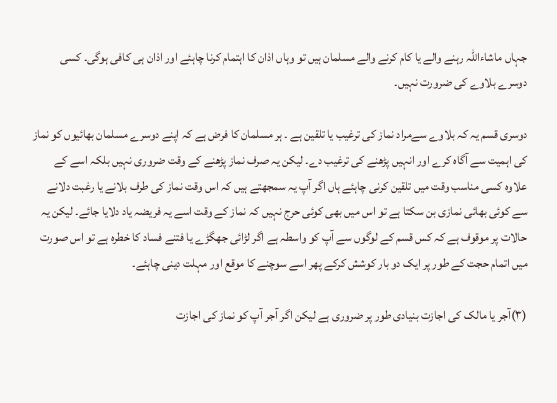جہاں ماشاءاللہ رہنے والے یا کام کرنے والے مسلمان ہیں تو وہاں اذان کا اہتمام کرنا چاہئے اور اذان ہی کافی ہوگی۔ کسی دوسرے بلاوے کی ضرورت نہیں۔

دوسری قسم یہ کہ بلاوے سےمراد نماز کی ترغیب یا تلقین ہے ۔ ہر مسلمان کا فرض ہے کہ اپنے دوسرے مسلمان بھائیوں کو نماز کی اہمیت سے آگاہ کرے اور انہیں پڑھنے کی ترغیب دے۔ لیکن یہ صرف نماز پڑھنے کے وقت ضروری نہیں بلکہ اسے کے علاوہ کسی مناسب وقت میں تلقین کرنی چاہئے ہاں اگر آپ یہ سمجھتے ہیں کہ اس وقت نماز کی طرف بلانے یا رغبت دلانے سے کوئی بھائی نمازی بن سکتا ہے تو اس میں بھی کوئی حرج نہیں کہ نماز کے وقت اسے یہ فریضہ یاد دلایا جائے۔ لیکن یہ حالات پر موقوف ہے کہ کس قسم کے لوگوں سے آپ کو واسطہ ہے اگر لڑائی جھگڑے یا فتنے فساد کا خطرہ ہے تو اس صورت میں اتمام حجت کے طور پر ایک دو بار کوشش کرکے پھر اسے سوچنے کا موقع اور مہلت دینی چاہئے۔

(۳)آجر یا مالک کی اجازت بنیادی طور پر ضروری ہے لیکن اگر آجر آپ کو نماز کی اجازت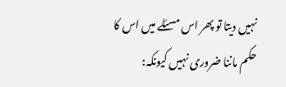نہیں دیتا تو پھر اس مسئلے میں اس کا حکم ماننا ضروری نہیں کیونکہ: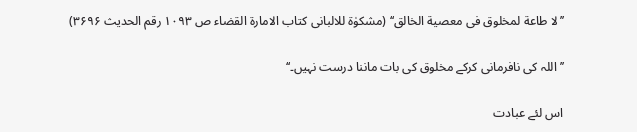’’لا طاعة لمخلوق فی معصیة الخالق‘‘ (مشکوٰة للالبانی کتاب الامارة القضاء ص ۱۰۹۳ رقم الحدیث ۳۶۹۶)

’’اللہ کی نافرمانی کرکے مخلوق کی بات ماننا درست نہیں۔‘‘

اس لئے عبادت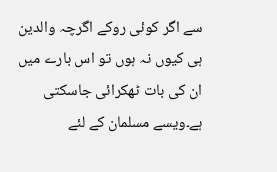سے اگر کوئی روکے اگرچہ والدین ہی کیوں نہ ہوں تو اس بارے میں ان کی بات ٹھکرائی جاسکتی ہے۔ویسے مسلمان کے لئے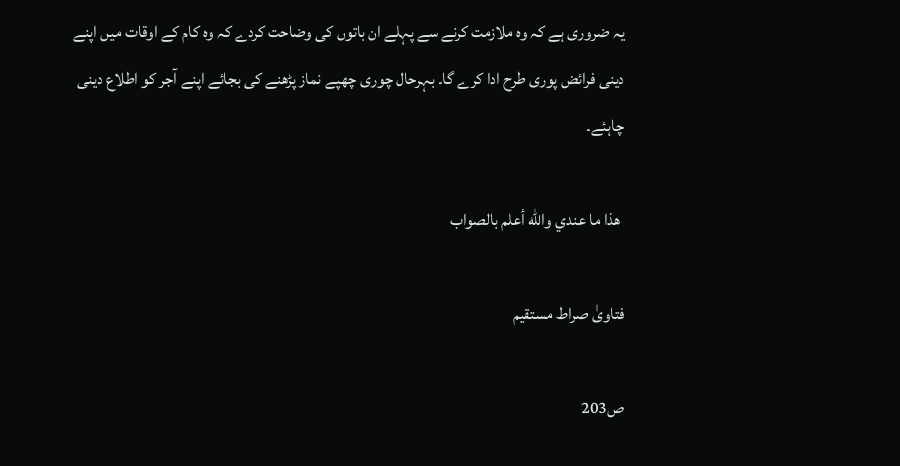یہ ضروری ہے کہ وہ ملازمت کرنے سے پہلے ان باتوں کی وضاحت کردے کہ وہ کام کے اوقات میں اپنے دینی فرائض پوری طرح ادا کرے گا۔ بہرحال چوری چھپے نماز پڑھنے کی بجائے اپنے آجر کو اطلاع دینی چاہئے۔

 ھذا ما عندي والله أعلم بالصواب

فتاویٰ صراط مستقیم

ص203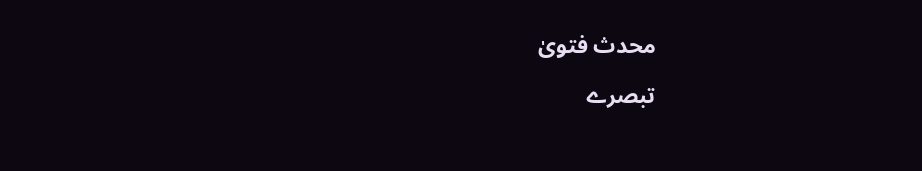محدث فتویٰ

تبصرے